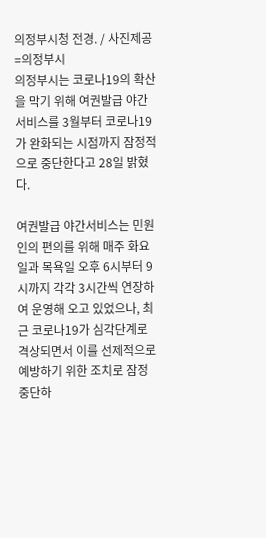의정부시청 전경. / 사진제공=의정부시
의정부시는 코로나19의 확산을 막기 위해 여권발급 야간서비스를 3월부터 코로나19가 완화되는 시점까지 잠정적으로 중단한다고 28일 밝혔다.

여권발급 야간서비스는 민원인의 편의를 위해 매주 화요일과 목욕일 오후 6시부터 9시까지 각각 3시간씩 연장하여 운영해 오고 있었으나, 최근 코로나19가 심각단계로 격상되면서 이를 선제적으로 예방하기 위한 조치로 잠정 중단하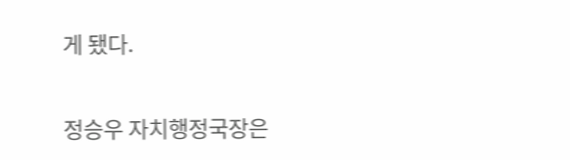게 됐다.


정승우 자치행정국장은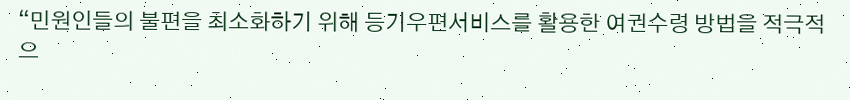“민원인들의 불편을 최소화하기 위해 등기우편서비스를 활용한 여권수령 방법을 적극적으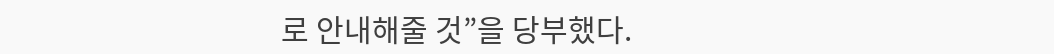로 안내해줄 것”을 당부했다.